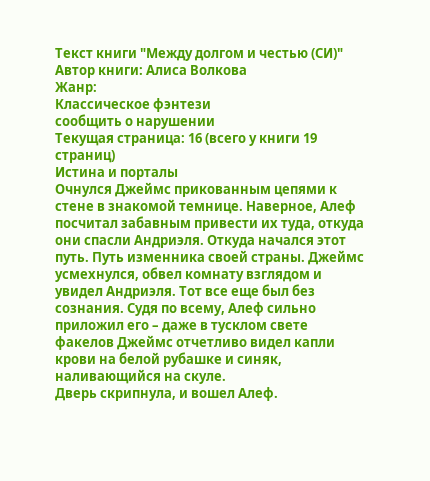Текст книги "Между долгом и честью (СИ)"
Автор книги: Алиса Волкова
Жанр:
Классическое фэнтези
сообщить о нарушении
Текущая страница: 16 (всего у книги 19 страниц)
Истина и порталы
Очнулся Джеймс прикованным цепями к стене в знакомой темнице. Наверное, Алеф посчитал забавным привести их туда, откуда они спасли Андриэля. Откуда начался этот путь. Путь изменника своей страны. Джеймс усмехнулся, обвел комнату взглядом и увидел Андриэля. Тот все еще был без сознания. Судя по всему, Алеф сильно приложил его – даже в тусклом свете факелов Джеймс отчетливо видел капли крови на белой рубашке и синяк, наливающийся на скуле.
Дверь скрипнула, и вошел Алеф.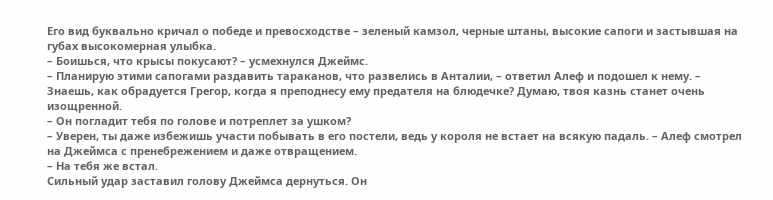Его вид буквально кричал о победе и превосходстве – зеленый камзол, черные штаны, высокие сапоги и застывшая на губах высокомерная улыбка.
– Боишься, что крысы покусают? – усмехнулся Джеймс.
– Планирую этими сапогами раздавить тараканов, что развелись в Анталии, – ответил Алеф и подошел к нему. – Знаешь, как обрадуется Грегор, когда я преподнесу ему предателя на блюдечке? Думаю, твоя казнь станет очень изощренной.
– Он погладит тебя по голове и потреплет за ушком?
– Уверен, ты даже избежишь участи побывать в его постели, ведь у короля не встает на всякую падаль. – Алеф смотрел на Джеймса с пренебрежением и даже отвращением.
– На тебя же встал.
Сильный удар заставил голову Джеймса дернуться. Он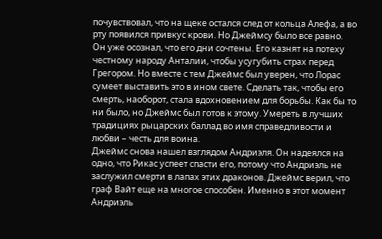почувствовал, что на щеке остался след от кольца Алефа, а во рту появился привкус крови. Но Джеймсу было все равно. Он уже осознал, что его дни сочтены. Его казнят на потеху честному народу Анталии, чтобы усугубить страх перед Грегором. Но вместе с тем Джеймс был уверен, что Лорас сумеет выставить это в ином свете. Сделать так, чтобы его смерть, наоборот, стала вдохновением для борьбы. Как бы то ни было, но Джеймс был готов к этому. Умереть в лучших традициях рыцарских баллад во имя справедливости и любви – честь для воина.
Джеймс снова нашел взглядом Андриэля. Он надеялся на одно, что Рикас успеет спасти его, потому что Андриэль не заслужил смерти в лапах этих драконов. Джеймс верил, что граф Вайт еще на многое способен. Именно в этот момент Андриэль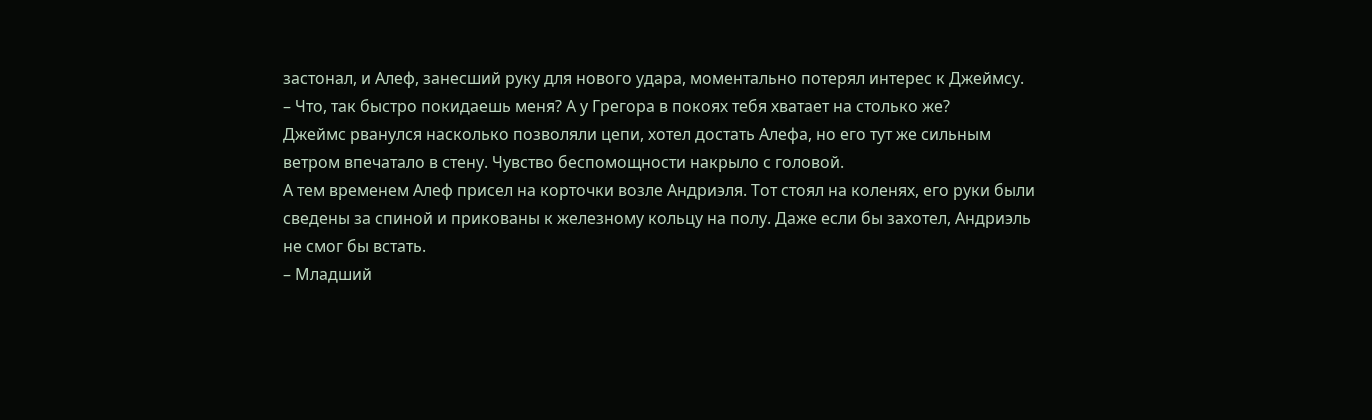застонал, и Алеф, занесший руку для нового удара, моментально потерял интерес к Джеймсу.
– Что, так быстро покидаешь меня? А у Грегора в покоях тебя хватает на столько же?
Джеймс рванулся насколько позволяли цепи, хотел достать Алефа, но его тут же сильным ветром впечатало в стену. Чувство беспомощности накрыло с головой.
А тем временем Алеф присел на корточки возле Андриэля. Тот стоял на коленях, его руки были сведены за спиной и прикованы к железному кольцу на полу. Даже если бы захотел, Андриэль не смог бы встать.
– Младший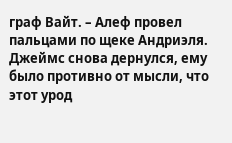граф Вайт. – Алеф провел пальцами по щеке Андриэля.
Джеймс снова дернулся, ему было противно от мысли, что этот урод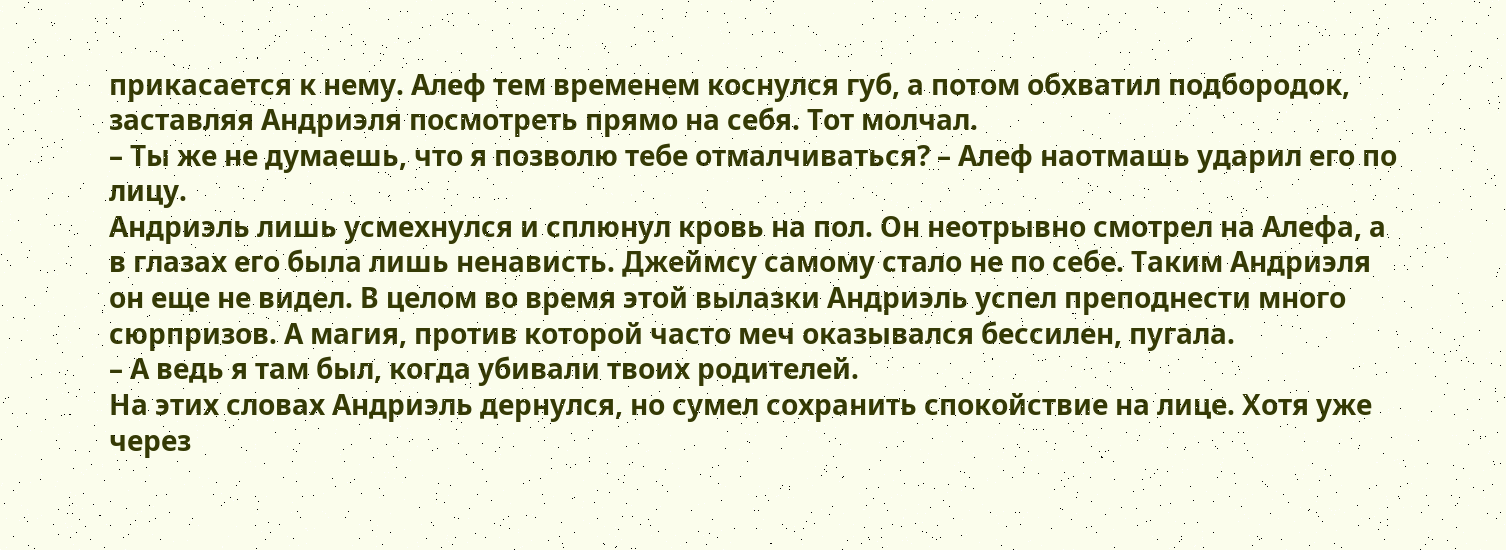прикасается к нему. Алеф тем временем коснулся губ, а потом обхватил подбородок, заставляя Андриэля посмотреть прямо на себя. Тот молчал.
– Ты же не думаешь, что я позволю тебе отмалчиваться? – Алеф наотмашь ударил его по лицу.
Андриэль лишь усмехнулся и сплюнул кровь на пол. Он неотрывно смотрел на Алефа, а в глазах его была лишь ненависть. Джеймсу самому стало не по себе. Таким Андриэля он еще не видел. В целом во время этой вылазки Андриэль успел преподнести много сюрпризов. А магия, против которой часто меч оказывался бессилен, пугала.
– А ведь я там был, когда убивали твоих родителей.
На этих словах Андриэль дернулся, но сумел сохранить спокойствие на лице. Хотя уже через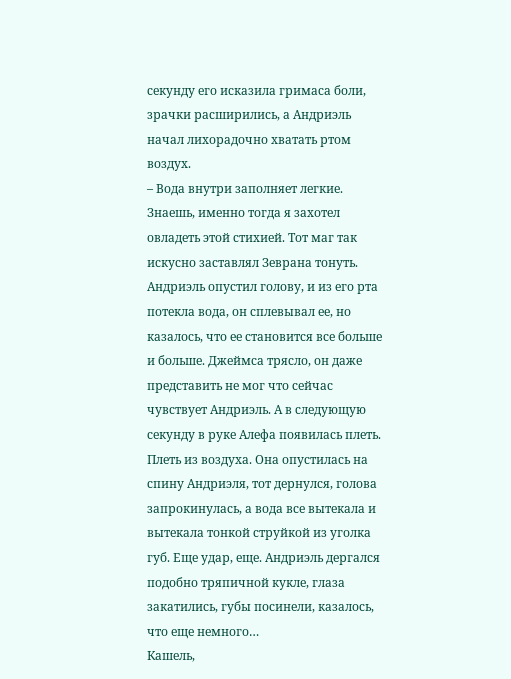секунду его исказила гримаса боли, зрачки расширились, а Андриэль начал лихорадочно хватать ртом воздух.
– Вода внутри заполняет легкие. Знаешь, именно тогда я захотел овладеть этой стихией. Тот маг так искусно заставлял Зеврана тонуть.
Андриэль опустил голову, и из его рта потекла вода, он сплевывал ее, но казалось, что ее становится все больше и больше. Джеймса трясло, он даже представить не мог что сейчас чувствует Андриэль. А в следующую секунду в руке Алефа появилась плеть. Плеть из воздуха. Она опустилась на спину Андриэля, тот дернулся, голова запрокинулась, а вода все вытекала и вытекала тонкой струйкой из уголка губ. Еще удар, еще. Андриэль дергался подобно тряпичной кукле, глаза закатились, губы посинели, казалось, что еще немного…
Кашель,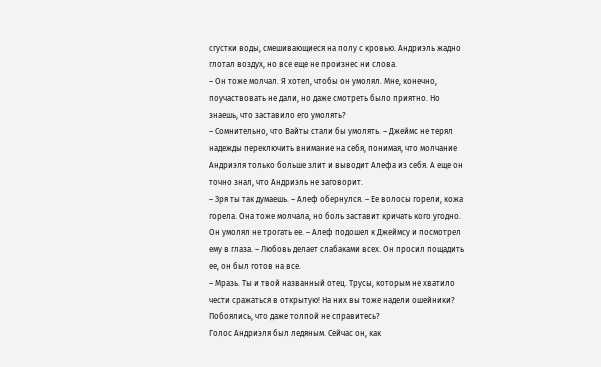сгустки воды, смешивающиеся на полу с кровью. Андриэль жадно глотал воздух, но все еще не произнес ни слова.
– Он тоже молчал. Я хотел, чтобы он умолял. Мне, конечно, поучаствовать не дали, но даже смотреть было приятно. Но знаешь, что заставило его умолять?
– Сомнительно, что Вайты стали бы умолять. – Джеймс не терял надежды переключить внимание на себя, понимая, что молчание Андриэля только больше злит и выводит Алефа из себя. А еще он точно знал, что Андриэль не заговорит.
– Зря ты так думаешь. – Алеф обернулся. – Ее волосы горели, кожа горела. Она тоже молчала, но боль заставит кричать кого угодно. Он умолял не трогать ее. – Алеф подошел к Джеймсу и посмотрел ему в глаза. – Любовь делает слабаками всех. Он просил пощадить ее, он был готов на все.
– Мразь. Ты и твой названный отец. Трусы, которым не хватило чести сражаться в открытую! На них вы тоже надели ошейники? Побоялись, что даже толпой не справитесь?
Голос Андриэля был ледяным. Сейчас он, как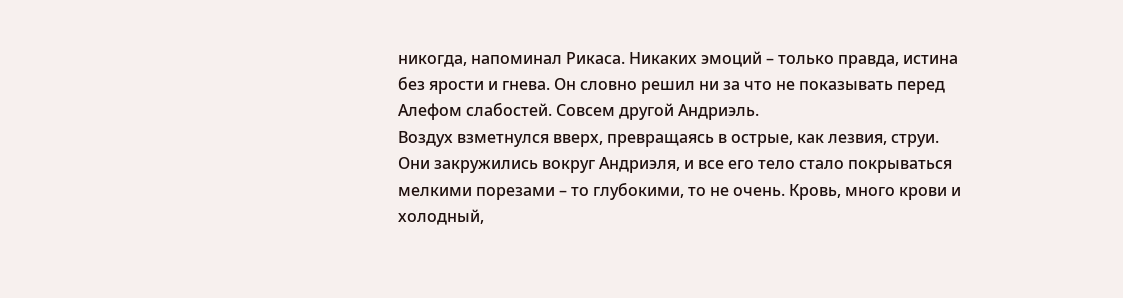никогда, напоминал Рикаса. Никаких эмоций – только правда, истина без ярости и гнева. Он словно решил ни за что не показывать перед Алефом слабостей. Совсем другой Андриэль.
Воздух взметнулся вверх, превращаясь в острые, как лезвия, струи. Они закружились вокруг Андриэля, и все его тело стало покрываться мелкими порезами – то глубокими, то не очень. Кровь, много крови и холодный,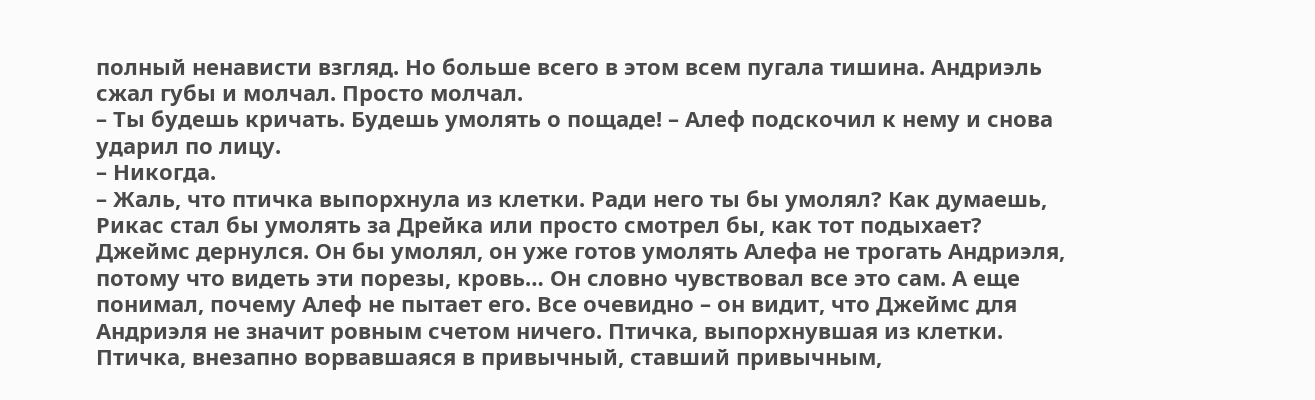полный ненависти взгляд. Но больше всего в этом всем пугала тишина. Андриэль сжал губы и молчал. Просто молчал.
– Ты будешь кричать. Будешь умолять о пощаде! – Алеф подскочил к нему и снова ударил по лицу.
– Никогда.
– Жаль, что птичка выпорхнула из клетки. Ради него ты бы умолял? Как думаешь, Рикас стал бы умолять за Дрейка или просто смотрел бы, как тот подыхает?
Джеймс дернулся. Он бы умолял, он уже готов умолять Алефа не трогать Андриэля, потому что видеть эти порезы, кровь… Он словно чувствовал все это сам. А еще понимал, почему Алеф не пытает его. Все очевидно – он видит, что Джеймс для Андриэля не значит ровным счетом ничего. Птичка, выпорхнувшая из клетки. Птичка, внезапно ворвавшаяся в привычный, ставший привычным,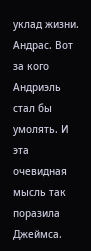уклад жизни. Андрас. Вот за кого Андриэль стал бы умолять. И эта очевидная мысль так поразила Джеймса.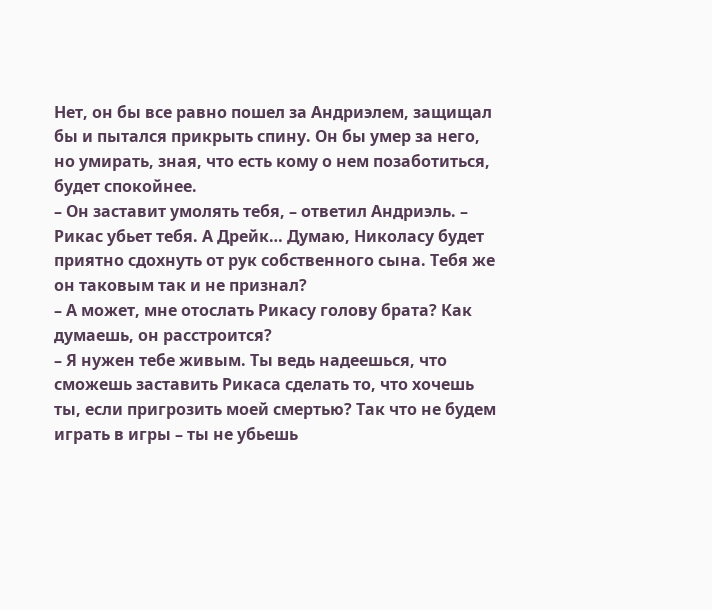Нет, он бы все равно пошел за Андриэлем, защищал бы и пытался прикрыть спину. Он бы умер за него, но умирать, зная, что есть кому о нем позаботиться, будет спокойнее.
– Он заставит умолять тебя, – ответил Андриэль. – Рикас убьет тебя. А Дрейк… Думаю, Николасу будет приятно сдохнуть от рук собственного сына. Тебя же он таковым так и не признал?
– А может, мне отослать Рикасу голову брата? Как думаешь, он расстроится?
– Я нужен тебе живым. Ты ведь надеешься, что сможешь заставить Рикаса сделать то, что хочешь ты, если пригрозить моей смертью? Так что не будем играть в игры – ты не убьешь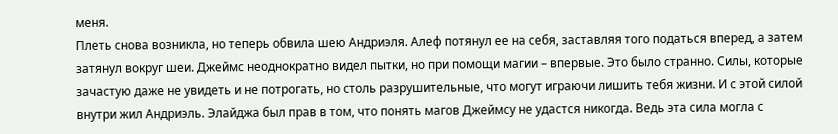меня.
Плеть снова возникла, но теперь обвила шею Андриэля. Алеф потянул ее на себя, заставляя того податься вперед, а затем затянул вокруг шеи. Джеймс неоднократно видел пытки, но при помощи магии – впервые. Это было странно. Силы, которые зачастую даже не увидеть и не потрогать, но столь разрушительные, что могут играючи лишить тебя жизни. И с этой силой внутри жил Андриэль. Элайджа был прав в том, что понять магов Джеймсу не удастся никогда. Ведь эта сила могла с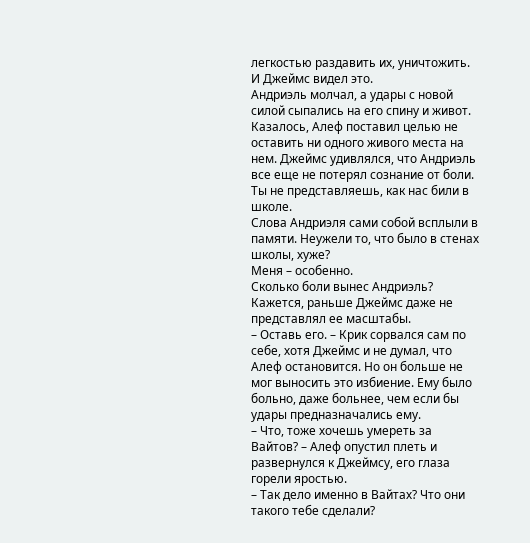легкостью раздавить их, уничтожить. И Джеймс видел это.
Андриэль молчал, а удары с новой силой сыпались на его спину и живот. Казалось, Алеф поставил целью не оставить ни одного живого места на нем. Джеймс удивлялся, что Андриэль все еще не потерял сознание от боли.
Ты не представляешь, как нас били в школе.
Слова Андриэля сами собой всплыли в памяти. Неужели то, что было в стенах школы, хуже?
Меня – особенно.
Сколько боли вынес Андриэль? Кажется, раньше Джеймс даже не представлял ее масштабы.
– Оставь его. – Крик сорвался сам по себе, хотя Джеймс и не думал, что Алеф остановится. Но он больше не мог выносить это избиение. Ему было больно, даже больнее, чем если бы удары предназначались ему.
– Что, тоже хочешь умереть за Вайтов? – Алеф опустил плеть и развернулся к Джеймсу, его глаза горели яростью.
– Так дело именно в Вайтах? Что они такого тебе сделали?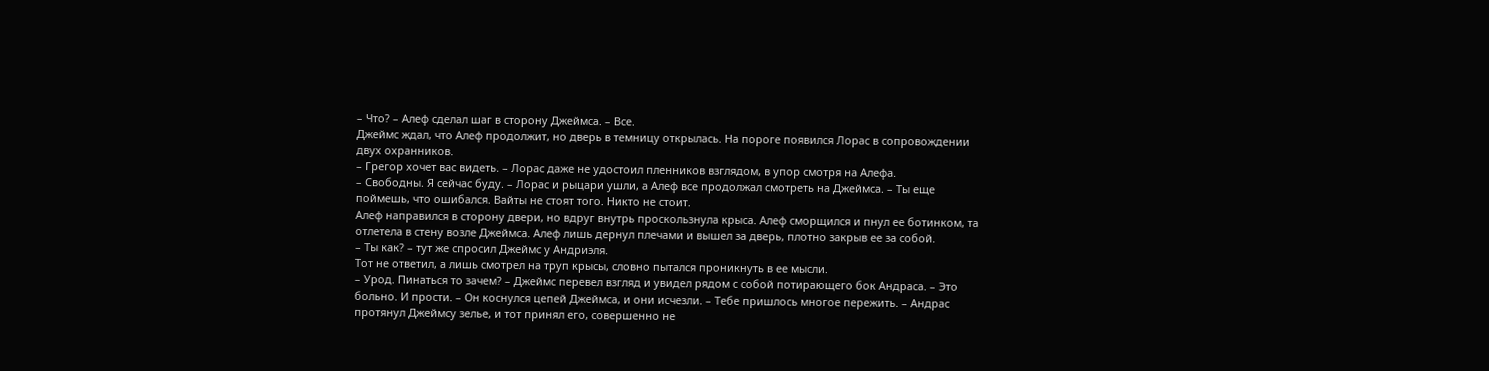– Что? – Алеф сделал шаг в сторону Джеймса. – Все.
Джеймс ждал, что Алеф продолжит, но дверь в темницу открылась. На пороге появился Лорас в сопровождении двух охранников.
– Грегор хочет вас видеть. – Лорас даже не удостоил пленников взглядом, в упор смотря на Алефа.
– Свободны. Я сейчас буду. – Лорас и рыцари ушли, а Алеф все продолжал смотреть на Джеймса. – Ты еще поймешь, что ошибался. Вайты не стоят того. Никто не стоит.
Алеф направился в сторону двери, но вдруг внутрь проскользнула крыса. Алеф сморщился и пнул ее ботинком, та отлетела в стену возле Джеймса. Алеф лишь дернул плечами и вышел за дверь, плотно закрыв ее за собой.
– Ты как? – тут же спросил Джеймс у Андриэля.
Тот не ответил, а лишь смотрел на труп крысы, словно пытался проникнуть в ее мысли.
– Урод. Пинаться то зачем? – Джеймс перевел взгляд и увидел рядом с собой потирающего бок Андраса. – Это больно. И прости. – Он коснулся цепей Джеймса, и они исчезли. – Тебе пришлось многое пережить. – Андрас протянул Джеймсу зелье, и тот принял его, совершенно не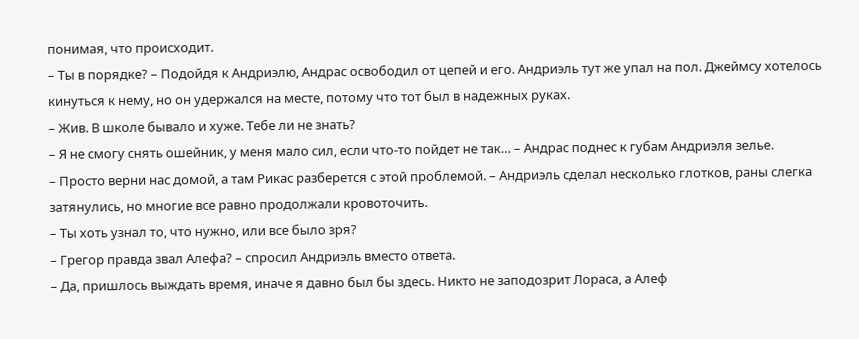понимая, что происходит.
– Ты в порядке? – Подойдя к Андриэлю, Андрас освободил от цепей и его. Андриэль тут же упал на пол. Джеймсу хотелось кинуться к нему, но он удержался на месте, потому что тот был в надежных руках.
– Жив. В школе бывало и хуже. Тебе ли не знать?
– Я не смогу снять ошейник, у меня мало сил, если что-то пойдет не так… – Андрас поднес к губам Андриэля зелье.
– Просто верни нас домой, а там Рикас разберется с этой проблемой. – Андриэль сделал несколько глотков, раны слегка затянулись, но многие все равно продолжали кровоточить.
– Ты хоть узнал то, что нужно, или все было зря?
– Грегор правда звал Алефа? – спросил Андриэль вместо ответа.
– Да, пришлось выждать время, иначе я давно был бы здесь. Никто не заподозрит Лораса, а Алеф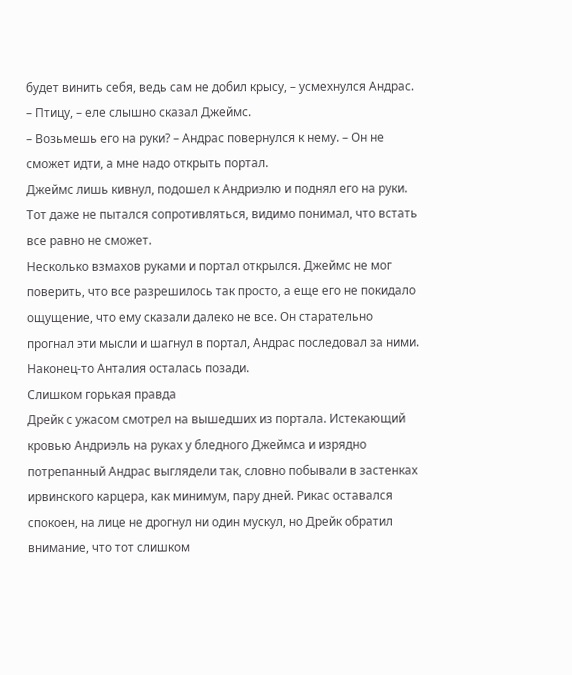будет винить себя, ведь сам не добил крысу, – усмехнулся Андрас.
– Птицу, – еле слышно сказал Джеймс.
– Возьмешь его на руки? – Андрас повернулся к нему. – Он не сможет идти, а мне надо открыть портал.
Джеймс лишь кивнул, подошел к Андриэлю и поднял его на руки. Тот даже не пытался сопротивляться, видимо понимал, что встать все равно не сможет.
Несколько взмахов руками и портал открылся. Джеймс не мог поверить, что все разрешилось так просто, а еще его не покидало ощущение, что ему сказали далеко не все. Он старательно прогнал эти мысли и шагнул в портал, Андрас последовал за ними.
Наконец-то Анталия осталась позади.
Слишком горькая правда
Дрейк с ужасом смотрел на вышедших из портала. Истекающий кровью Андриэль на руках у бледного Джеймса и изрядно потрепанный Андрас выглядели так, словно побывали в застенках ирвинского карцера, как минимум, пару дней. Рикас оставался спокоен, на лице не дрогнул ни один мускул, но Дрейк обратил внимание, что тот слишком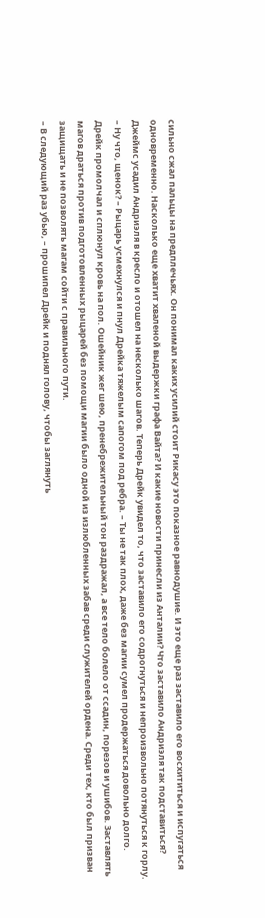сильно сжал пальцы на предплечьях. Он понимал каких усилий стоит Рикасу это показное равнодушие. И это еще раз заставило его восхититься и испугаться одновременно. Насколько еще хватит хваленой выдержки графа Вайта? И какие новости принесли из Анталии? Что заставило Андриэля так подставиться?
Джеймс усадил Андриэля в кресло и отошел на несколько шагов. Теперь Дрейк увидел то, что заставило его содрогнуться и непроизвольно потянуться к горлу.
– Ну что, щенок? – Рыцарь усмехнулся и пнул Дрейка тяжелым сапогом под ребра. – Ты не так плох, даже без магии сумел продержаться довольно долго.
Дрейк промолчал и сплюнул кровь на пол. Ошейник жег шею, пренебрежительный тон раздражал, а все тело болело от ссадин, порезов и ушибов. Заставлять магов драться против подготовленных рыцарей без помощи магии было одной из излюбленных забав среди служителей ордена. Среди тех, кто был призван защищать и не позволять магам сойти с правильного пути.
– В следующий раз убью, – прошипел Дрейк и поднял голову, чтобы заглянуть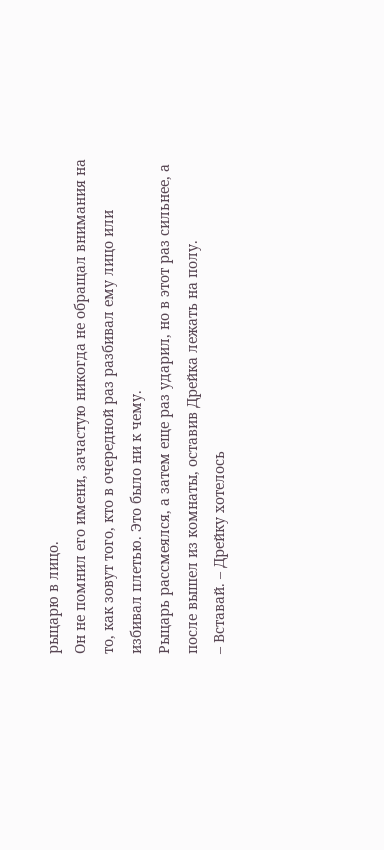рыцарю в лицо.
Он не помнил его имени, зачастую никогда не обращал внимания на то, как зовут того, кто в очередной раз разбивал ему лицо или избивал плетью. Это было ни к чему.
Рыцарь рассмеялся, а затем еще раз ударил, но в этот раз сильнее, а после вышел из комнаты, оставив Дрейка лежать на полу.
– Вставай. – Дрейку хотелось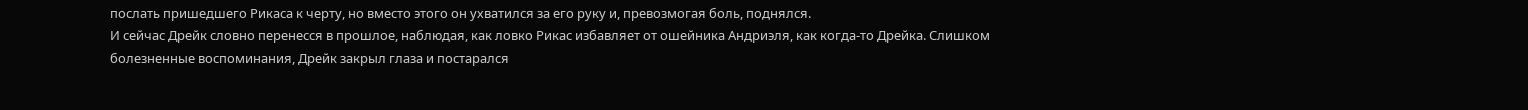послать пришедшего Рикаса к черту, но вместо этого он ухватился за его руку и, превозмогая боль, поднялся.
И сейчас Дрейк словно перенесся в прошлое, наблюдая, как ловко Рикас избавляет от ошейника Андриэля, как когда-то Дрейка. Слишком болезненные воспоминания, Дрейк закрыл глаза и постарался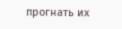прогнать их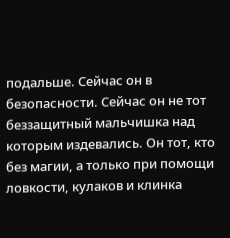подальше. Сейчас он в безопасности. Сейчас он не тот беззащитный мальчишка над которым издевались. Он тот, кто без магии, а только при помощи ловкости, кулаков и клинка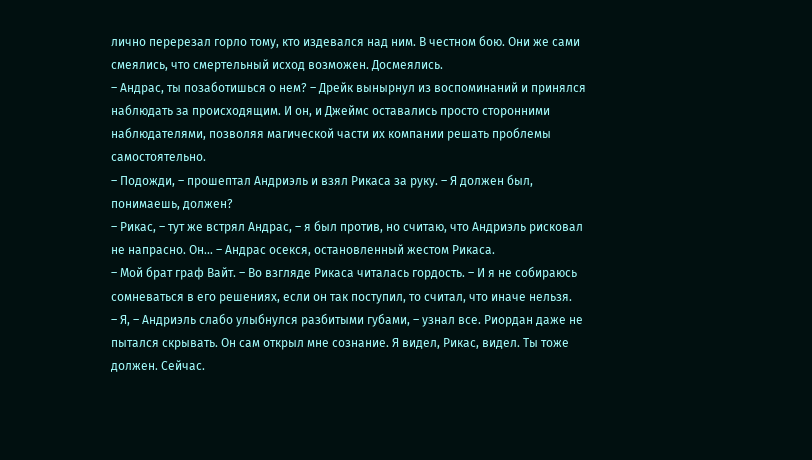лично перерезал горло тому, кто издевался над ним. В честном бою. Они же сами смеялись, что смертельный исход возможен. Досмеялись.
– Андрас, ты позаботишься о нем? – Дрейк вынырнул из воспоминаний и принялся наблюдать за происходящим. И он, и Джеймс оставались просто сторонними наблюдателями, позволяя магической части их компании решать проблемы самостоятельно.
– Подожди, – прошептал Андриэль и взял Рикаса за руку. – Я должен был, понимаешь, должен?
– Рикас, – тут же встрял Андрас, – я был против, но считаю, что Андриэль рисковал не напрасно. Он… – Андрас осекся, остановленный жестом Рикаса.
– Мой брат граф Вайт. – Во взгляде Рикаса читалась гордость. – И я не собираюсь сомневаться в его решениях, если он так поступил, то считал, что иначе нельзя.
– Я, – Андриэль слабо улыбнулся разбитыми губами, – узнал все. Риордан даже не пытался скрывать. Он сам открыл мне сознание. Я видел, Рикас, видел. Ты тоже должен. Сейчас.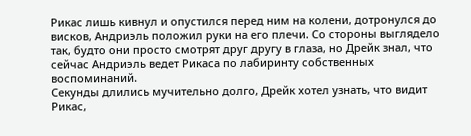Рикас лишь кивнул и опустился перед ним на колени, дотронулся до висков, Андриэль положил руки на его плечи. Со стороны выглядело так, будто они просто смотрят друг другу в глаза, но Дрейк знал, что сейчас Андриэль ведет Рикаса по лабиринту собственных воспоминаний.
Секунды длились мучительно долго, Дрейк хотел узнать, что видит Рикас,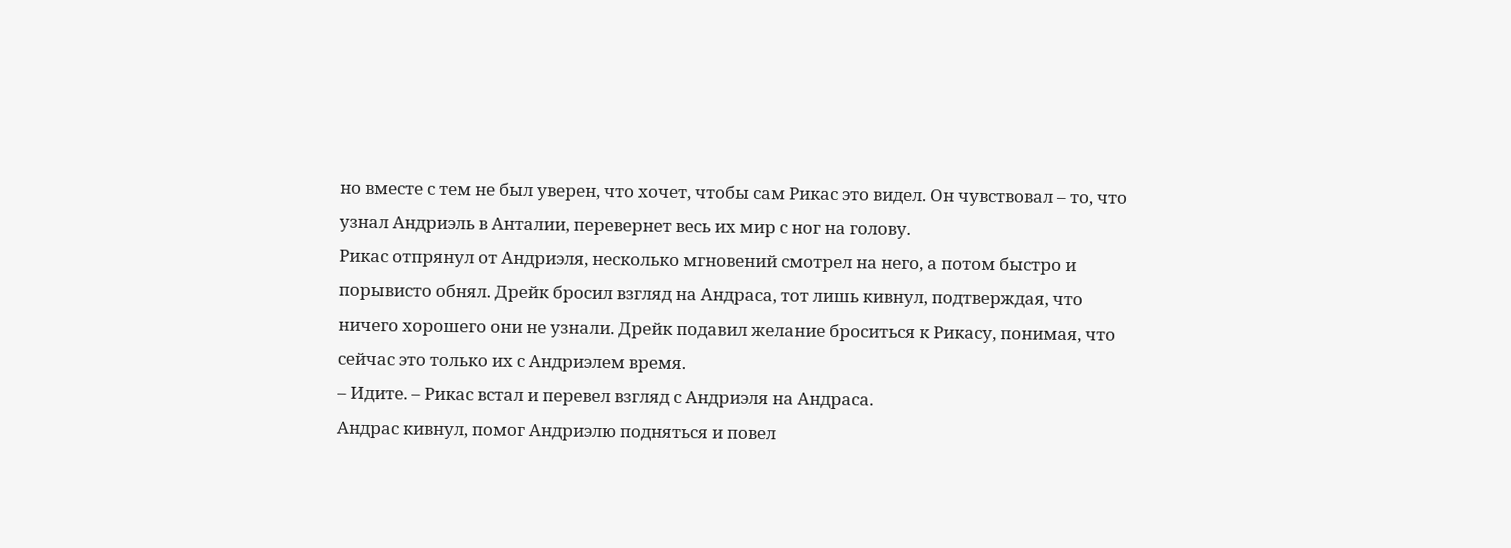но вместе с тем не был уверен, что хочет, чтобы сам Рикас это видел. Он чувствовал – то, что узнал Андриэль в Анталии, перевернет весь их мир с ног на голову.
Рикас отпрянул от Андриэля, несколько мгновений смотрел на него, а потом быстро и порывисто обнял. Дрейк бросил взгляд на Андраса, тот лишь кивнул, подтверждая, что ничего хорошего они не узнали. Дрейк подавил желание броситься к Рикасу, понимая, что сейчас это только их с Андриэлем время.
– Идите. – Рикас встал и перевел взгляд с Андриэля на Андраса.
Андрас кивнул, помог Андриэлю подняться и повел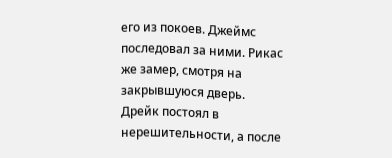его из покоев. Джеймс последовал за ними. Рикас же замер, смотря на закрывшуюся дверь. Дрейк постоял в нерешительности, а после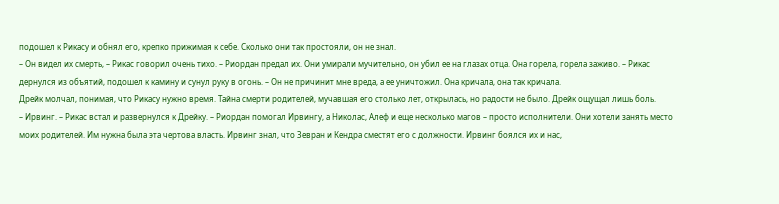подошел к Рикасу и обнял его, крепко прижимая к себе. Сколько они так простояли, он не знал.
– Он видел их смерть, – Рикас говорил очень тихо. – Риордан предал их. Они умирали мучительно, он убил ее на глазах отца. Она горела, горела заживо. – Рикас дернулся из объятий, подошел к камину и сунул руку в огонь. – Он не причинит мне вреда, а ее уничтожил. Она кричала, она так кричала.
Дрейк молчал, понимая, что Рикасу нужно время. Тайна смерти родителей, мучавшая его столько лет, открылась, но радости не было. Дрейк ощущал лишь боль.
– Ирвинг. – Рикас встал и развернулся к Дрейку. – Риордан помогал Ирвингу, а Николас, Алеф и еще несколько магов – просто исполнители. Они хотели занять место моих родителей. Им нужна была эта чертова власть. Ирвинг знал, что Зевран и Кендра сместят его с должности. Ирвинг боялся их и нас,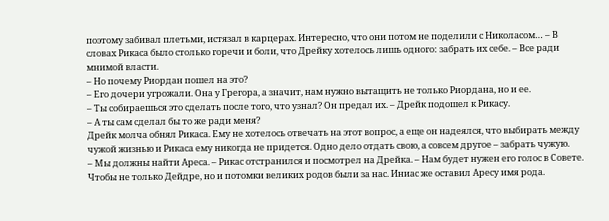поэтому забивал плетьми, истязал в карцерах. Интересно, что они потом не поделили с Николасом… – В словах Рикаса было столько горечи и боли, что Дрейку хотелось лишь одного: забрать их себе. – Все ради мнимой власти.
– Но почему Риордан пошел на это?
– Его дочери угрожали. Она у Грегора, а значит, нам нужно вытащить не только Риордана, но и ее.
– Ты собираешься это сделать после того, что узнал? Он предал их. – Дрейк подошел к Рикасу.
– А ты сам сделал бы то же ради меня?
Дрейк молча обнял Рикаса. Ему не хотелось отвечать на этот вопрос, а еще он надеялся, что выбирать между чужой жизнью и Рикаса ему никогда не придется. Одно дело отдать свою, а совсем другое – забрать чужую.
– Мы должны найти Ареса. – Рикас отстранился и посмотрел на Дрейка. – Нам будет нужен его голос в Совете. Чтобы не только Дейдре, но и потомки великих родов были за нас. Иниас же оставил Аресу имя рода.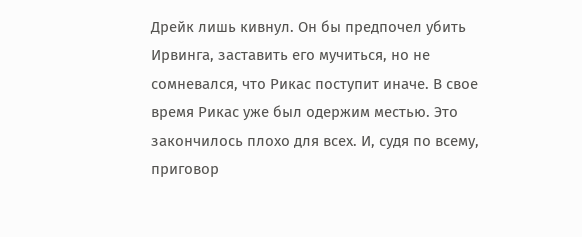Дрейк лишь кивнул. Он бы предпочел убить Ирвинга, заставить его мучиться, но не сомневался, что Рикас поступит иначе. В свое время Рикас уже был одержим местью. Это закончилось плохо для всех. И, судя по всему, приговор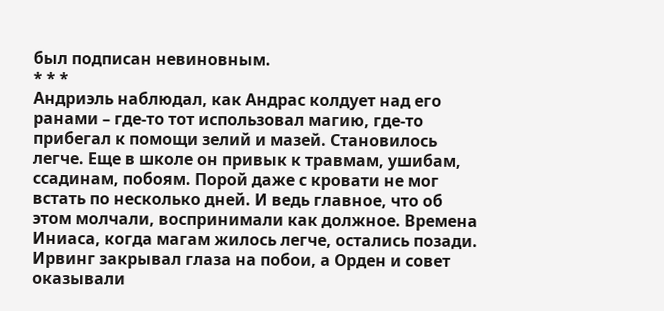был подписан невиновным.
* * *
Андриэль наблюдал, как Андрас колдует над его ранами – где-то тот использовал магию, где-то прибегал к помощи зелий и мазей. Становилось легче. Еще в школе он привык к травмам, ушибам, ссадинам, побоям. Порой даже с кровати не мог встать по несколько дней. И ведь главное, что об этом молчали, воспринимали как должное. Времена Иниаса, когда магам жилось легче, остались позади. Ирвинг закрывал глаза на побои, а Орден и совет оказывали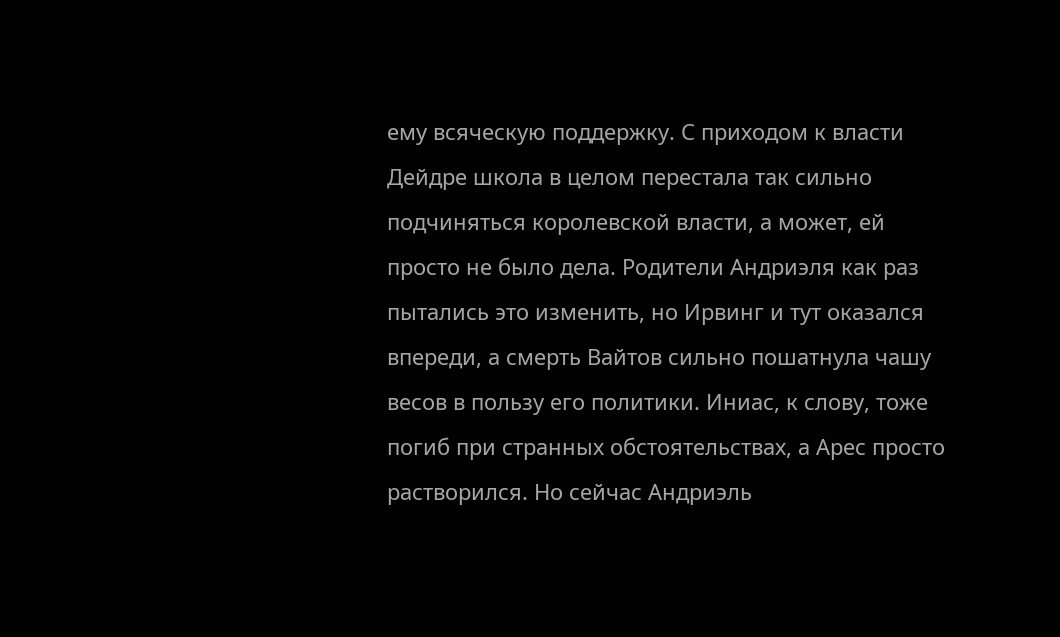ему всяческую поддержку. С приходом к власти Дейдре школа в целом перестала так сильно подчиняться королевской власти, а может, ей просто не было дела. Родители Андриэля как раз пытались это изменить, но Ирвинг и тут оказался впереди, а смерть Вайтов сильно пошатнула чашу весов в пользу его политики. Иниас, к слову, тоже погиб при странных обстоятельствах, а Арес просто растворился. Но сейчас Андриэль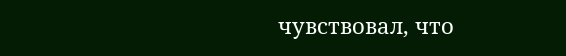чувствовал, что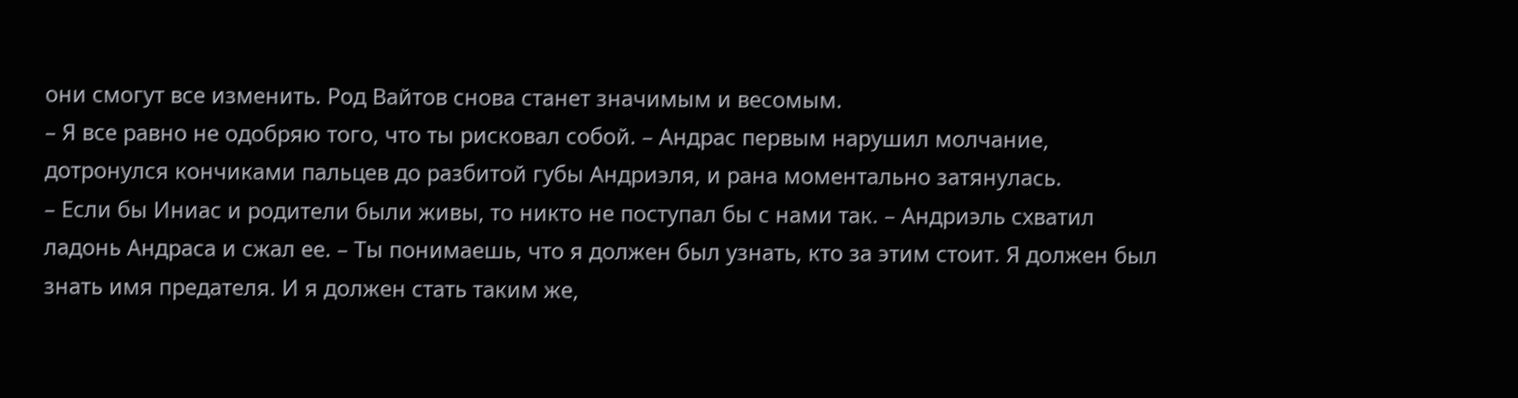они смогут все изменить. Род Вайтов снова станет значимым и весомым.
– Я все равно не одобряю того, что ты рисковал собой. – Андрас первым нарушил молчание, дотронулся кончиками пальцев до разбитой губы Андриэля, и рана моментально затянулась.
– Если бы Иниас и родители были живы, то никто не поступал бы с нами так. – Андриэль схватил ладонь Андраса и сжал ее. – Ты понимаешь, что я должен был узнать, кто за этим стоит. Я должен был знать имя предателя. И я должен стать таким же,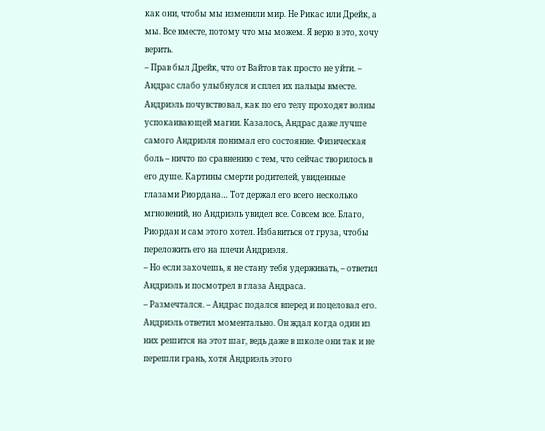как они, чтобы мы изменили мир. Не Рикас или Дрейк, а мы. Все вместе, потому что мы можем. Я верю в это, хочу верить.
– Прав был Дрейк, что от Вайтов так просто не уйти. – Андрас слабо улыбнулся и сплел их пальцы вместе.
Андриэль почувствовал, как по его телу проходят волны успокаивающей магии. Казалось, Андрас даже лучше самого Андриэля понимал его состояние. Физическая боль – ничто по сравнению с тем, что сейчас творилось в его душе. Картины смерти родителей, увиденные глазами Риордана… Тот держал его всего несколько мгновений, но Андриэль увидел все. Совсем все. Благо, Риордан и сам этого хотел. Избавиться от груза, чтобы переложить его на плечи Андриэля.
– Но если захочешь, я не стану тебя удерживать, – ответил Андриэль и посмотрел в глаза Андраса.
– Размечтался. – Андрас подался вперед и поцеловал его.
Андриэль ответил моментально. Он ждал когда один из них решится на этот шаг, ведь даже в школе они так и не перешли грань, хотя Андриэль этого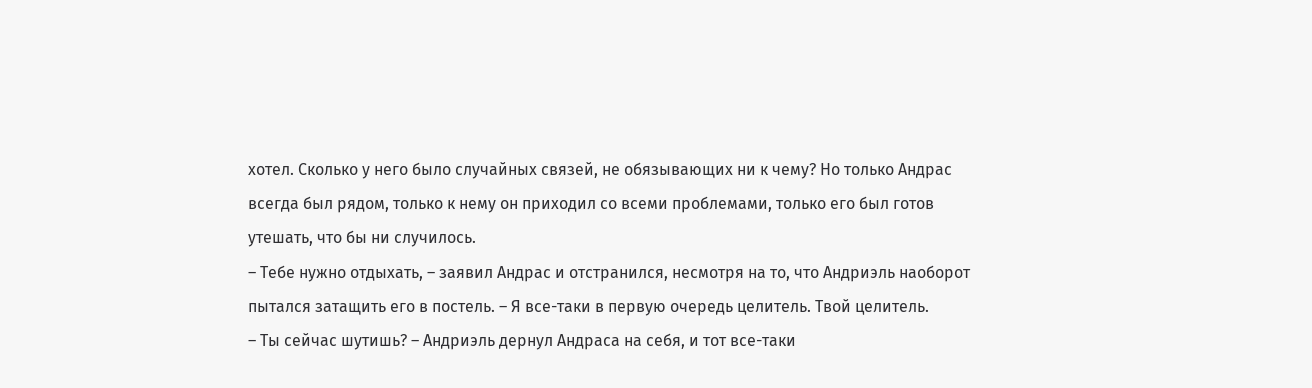хотел. Сколько у него было случайных связей, не обязывающих ни к чему? Но только Андрас всегда был рядом, только к нему он приходил со всеми проблемами, только его был готов утешать, что бы ни случилось.
– Тебе нужно отдыхать, – заявил Андрас и отстранился, несмотря на то, что Андриэль наоборот пытался затащить его в постель. – Я все-таки в первую очередь целитель. Твой целитель.
– Ты сейчас шутишь? – Андриэль дернул Андраса на себя, и тот все-таки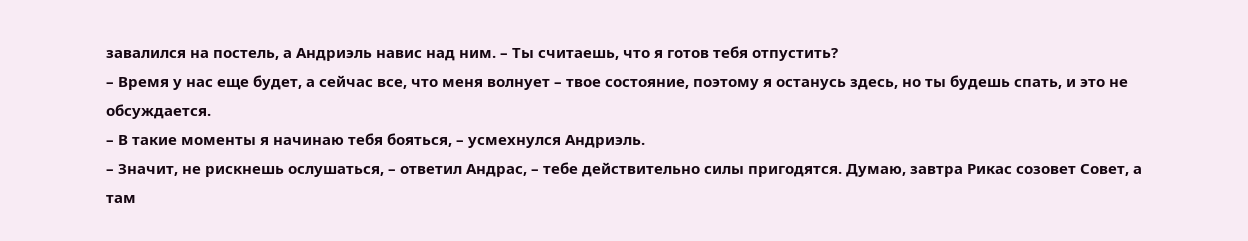завалился на постель, а Андриэль навис над ним. – Ты считаешь, что я готов тебя отпустить?
– Время у нас еще будет, а сейчас все, что меня волнует – твое состояние, поэтому я останусь здесь, но ты будешь спать, и это не обсуждается.
– В такие моменты я начинаю тебя бояться, – усмехнулся Андриэль.
– Значит, не рискнешь ослушаться, – ответил Андрас, – тебе действительно силы пригодятся. Думаю, завтра Рикас созовет Совет, а там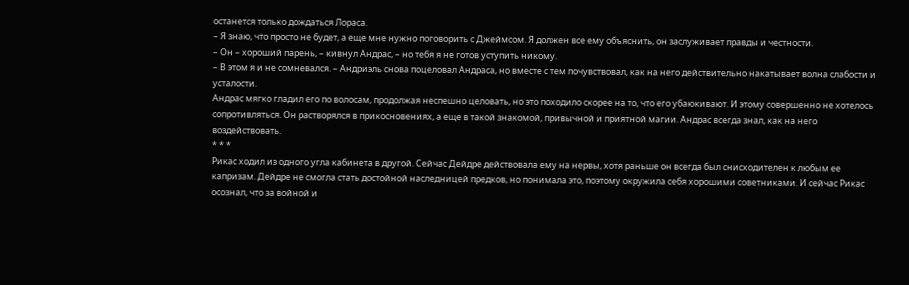останется только дождаться Лораса.
– Я знаю, что просто не будет, а еще мне нужно поговорить с Джеймсом. Я должен все ему объяснить, он заслуживает правды и честности.
– Он – хороший парень, – кивнул Андрас, – но тебя я не готов уступить никому.
– В этом я и не сомневался. – Андриэль снова поцеловал Андраса, но вместе с тем почувствовал, как на него действительно накатывает волна слабости и усталости.
Андрас мягко гладил его по волосам, продолжая неспешно целовать, но это походило скорее на то, что его убаюкивают. И этому совершенно не хотелось сопротивляться. Он растворялся в прикосновениях, а еще в такой знакомой, привычной и приятной магии. Андрас всегда знал, как на него воздействовать.
* * *
Рикас ходил из одного угла кабинета в другой. Сейчас Дейдре действовала ему на нервы, хотя раньше он всегда был снисходителен к любым ее капризам. Дейдре не смогла стать достойной наследницей предков, но понимала это, поэтому окружила себя хорошими советниками. И сейчас Рикас осознал, что за войной и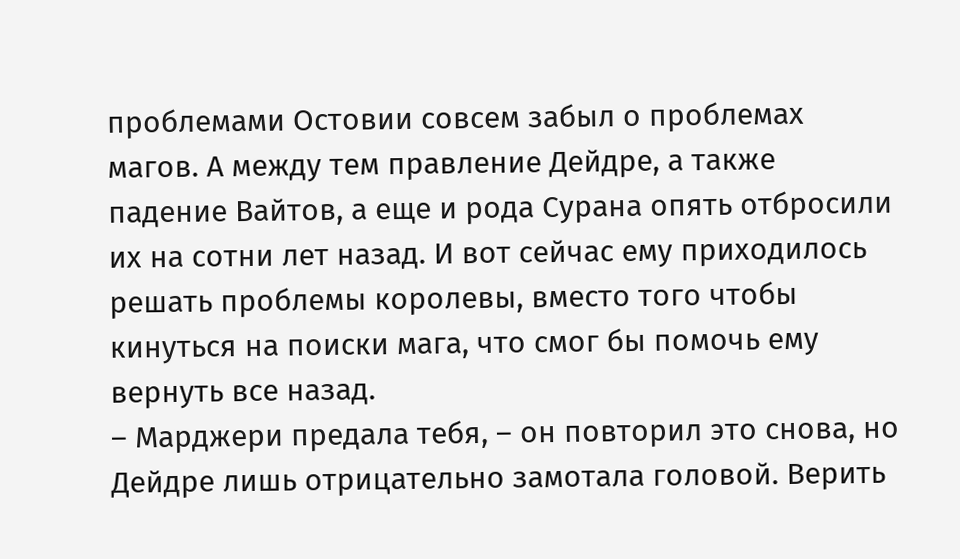проблемами Остовии совсем забыл о проблемах магов. А между тем правление Дейдре, а также падение Вайтов, а еще и рода Сурана опять отбросили их на сотни лет назад. И вот сейчас ему приходилось решать проблемы королевы, вместо того чтобы кинуться на поиски мага, что смог бы помочь ему вернуть все назад.
– Марджери предала тебя, – он повторил это снова, но Дейдре лишь отрицательно замотала головой. Верить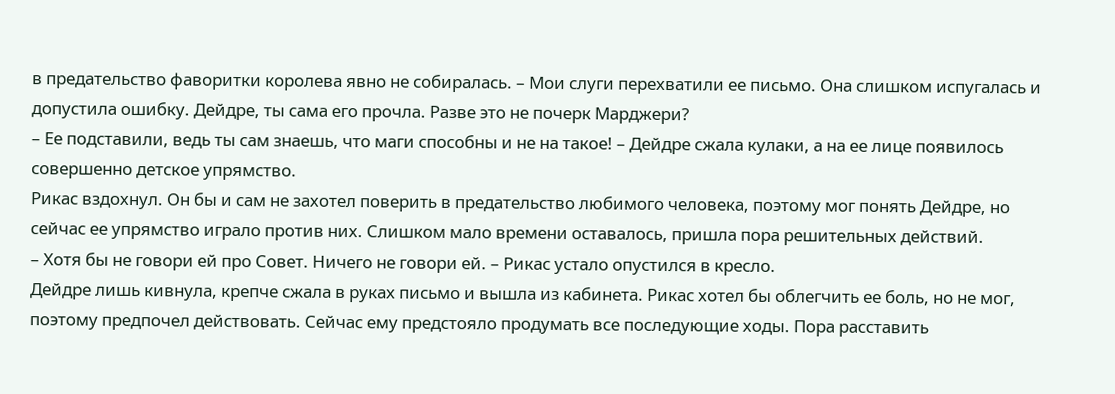в предательство фаворитки королева явно не собиралась. – Мои слуги перехватили ее письмо. Она слишком испугалась и допустила ошибку. Дейдре, ты сама его прочла. Разве это не почерк Марджери?
– Ее подставили, ведь ты сам знаешь, что маги способны и не на такое! – Дейдре сжала кулаки, а на ее лице появилось совершенно детское упрямство.
Рикас вздохнул. Он бы и сам не захотел поверить в предательство любимого человека, поэтому мог понять Дейдре, но сейчас ее упрямство играло против них. Слишком мало времени оставалось, пришла пора решительных действий.
– Хотя бы не говори ей про Совет. Ничего не говори ей. – Рикас устало опустился в кресло.
Дейдре лишь кивнула, крепче сжала в руках письмо и вышла из кабинета. Рикас хотел бы облегчить ее боль, но не мог, поэтому предпочел действовать. Сейчас ему предстояло продумать все последующие ходы. Пора расставить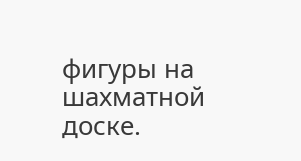фигуры на шахматной доске.